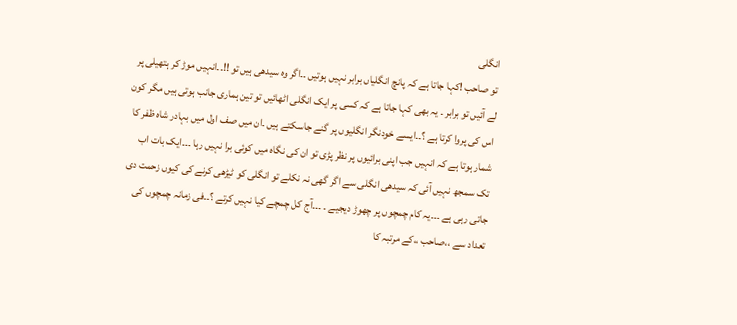انگلی
تو صاحب !کہا جاتا ہے کہ پانچ انگلیاں برابر نہیں ہوتیں ۔۔اگر وہ سیدھی ہیں تو !!۔۔انہیں موڑ کر ہتھیلی پر لے آئیں تو برابر ۔ یہ بھی کہا جاتا ہے کہ کسی پر ایک انگلی اٹھائیں تو تین ہماری جانب ہوتی ہیں مگر کون اس کی پروا کرتا ہے ؟۔۔ایسے خودنگر انگلیوں پر گنے جاسکتے ہیں ۔ان میں صف اول میں بہادر شاہ ظفر کا شمار ہوتا ہے کہ انہیں جب اپنی برائیوں پر نظر پڑی تو ان کی نگاہ میں کوئی برا نہیں رہا ۔۔۔ایک بات اب تک سمجھ نہیں آئی کہ سیدھی انگلی سے اگر گھی نہ نکلے تو انگلی کو ٹیڑھی کرنے کی کیوں زحمت دی جاتی رہی ہے ۔۔۔یہ کام چمچوں پر چھوڑ دیجیے ۔ ۔۔۔آج کل چمچے کیا نہیں کرتے ؟۔۔فی زمانہ چمچوں کی تعداد سے ،،صاحب ،،کے مرتبہ کا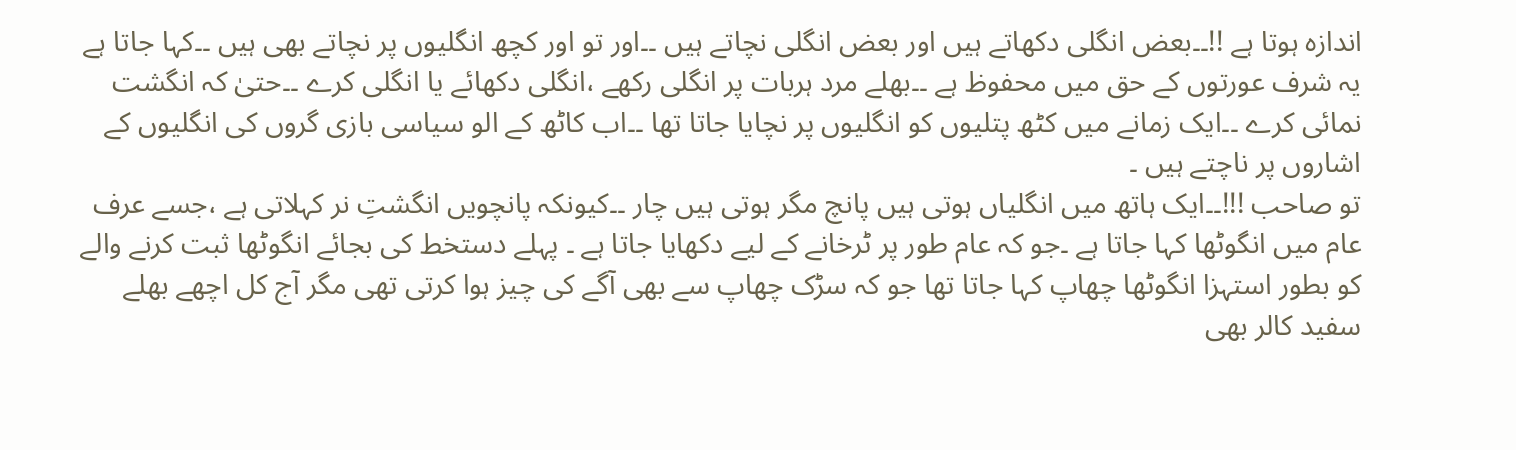اندازہ ہوتا ہے !!۔۔بعض انگلی دکھاتے ہیں اور بعض انگلی نچاتے ہیں ۔۔اور تو اور کچھ انگلیوں پر نچاتے بھی ہیں ۔۔کہا جاتا ہے یہ شرف عورتوں کے حق میں محفوظ ہے ۔۔بھلے مرد ہربات پر انگلی رکھے ،انگلی دکھائے یا انگلی کرے ۔۔حتیٰ کہ انگشت نمائی کرے ۔۔ایک زمانے میں کٹھ پتلیوں کو انگلیوں پر نچایا جاتا تھا ۔۔اب کاٹھ کے الو سیاسی بازی گروں کی انگلیوں کے اشاروں پر ناچتے ہیں ۔
تو صاحب !!!۔۔ایک ہاتھ میں انگلیاں ہوتی ہیں پانچ مگر ہوتی ہیں چار ۔۔کیونکہ پانچویں انگشتِ نر کہلاتی ہے ،جسے عرف عام میں انگوٹھا کہا جاتا ہے ۔جو کہ عام طور پر ٹرخانے کے لیے دکھایا جاتا ہے ۔ پہلے دستخط کی بجائے انگوٹھا ثبت کرنے والے کو بطور استہزا انگوٹھا چھاپ کہا جاتا تھا جو کہ سڑک چھاپ سے بھی آگے کی چیز ہوا کرتی تھی مگر آج کل اچھے بھلے سفید کالر بھی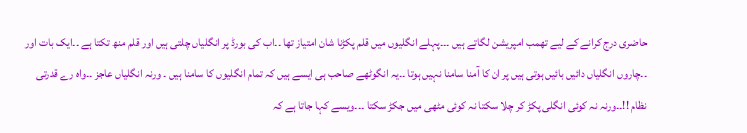حاضری درج کرانے کے لیے تھمب امپریشن لگاتے ہیں ۔۔۔پہلے انگلیوں میں قلم پکڑنا شان امتیاز تھا ۔۔اب کی بورڈ پر انگلیاں چلتی ہیں اور قلم منھ تکتا ہے ۔۔ایک بات اور ۔۔چاروں انگلیاں دائیں بائیں ہوتی ہیں پر ان کا آمنا سامنا نہیں ہوتا ۔۔یہ انگوٹھے صاحب ہی ایسے ہیں کہ تمام انگلیوں کا سامنا ہیں ۔ ورنہ انگلیاں عاجز ۔۔واہ رے قدرتی نظام !!۔۔ورنہ نہ کوئی انگلی پکڑ کر چلا سکتا نہ کوئی مٹھی میں جکڑ سکتا ۔۔۔ویسے کہا جاتا ہے کہ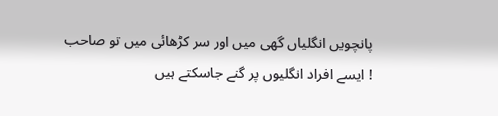پانچویں انگلیاں گھی میں اور سر کڑھائی میں تو صاحب ! ایسے افراد انگلیوں پر گنے جاسکتے ہیں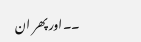۔۔اور پھر ان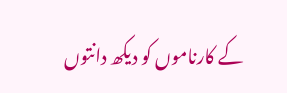کے کارناموں کو دیکھ دانتوں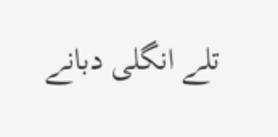تلے انگلی دبانے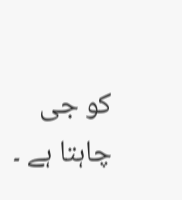کو جی چاہتا ہے ۔